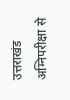उत्तराखंड
अग्निपरीक्षा से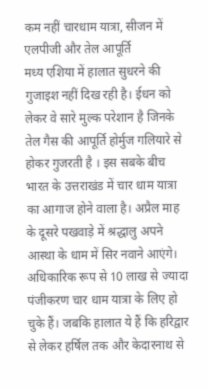कम नहीं चारधाम यात्रा, सीजन में एलपीजी और तेल आपूर्ति
मध्य एशिया में हालात सुधरने की गुजाइश नहीं दिख रही है। ईधन को लेकर वे सारे मुल्क परेशान है जिनके तेल गैस की आपूर्ति होर्मुज गलियारे से होकर गुजरती है । इस सबके बीच भारत के उत्तराखंड में चार धाम यात्रा का आगाज होने वाला है। अप्रैल माह के दूसरे पखवाड़े में श्रद्धालु अपने आस्था के धाम में सिर नवाने आएंगे। अधिकारिक रूप से 10 लाख से ज्यादा पंजीकरण चार धाम यात्रा के लिए हो चुके हैं। जबकि हालात ये हैं कि हरिद्वार से लेकर हर्षिल तक और केदारनाथ से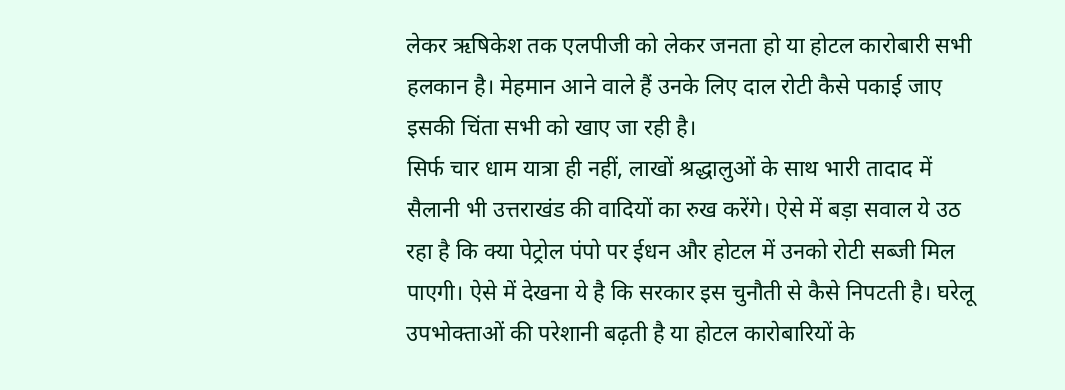लेकर ऋषिकेश तक एलपीजी को लेकर जनता हो या होटल कारोबारी सभी हलकान है। मेहमान आने वाले हैं उनके लिए दाल रोटी कैसे पकाई जाए इसकी चिंता सभी को खाए जा रही है।
सिर्फ चार धाम यात्रा ही नहीं, लाखों श्रद्धालुओं के साथ भारी तादाद में सैलानी भी उत्तराखंड की वादियों का रुख करेंगे। ऐसे में बड़ा सवाल ये उठ रहा है कि क्या पेट्रोल पंपो पर ईधन और होटल में उनको रोटी सब्जी मिल पाएगी। ऐसे में देखना ये है कि सरकार इस चुनौती से कैसे निपटती है। घरेलू उपभोक्ताओं की परेशानी बढ़ती है या होटल कारोबारियों के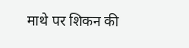माथे पर शिकन की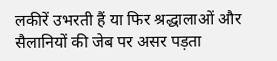लकीरें उभरती हैं या फिर श्रद्धालाओं और सैलानियों की जेब पर असर पड़ता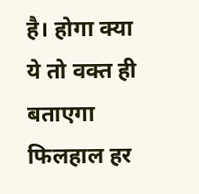है। होगा क्या ये तो वक्त ही बताएगा फिलहाल हर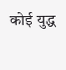कोई युद्ध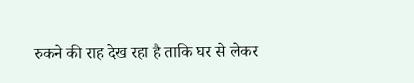रुकने की राह देख रहा है ताकि घर से लेकर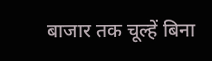बाजार तक चूल्हें बिना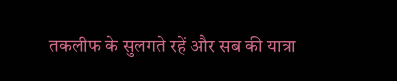तकलीफ के सुलगते रहें और सब की यात्रा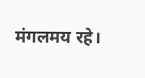मंगलमय रहे।